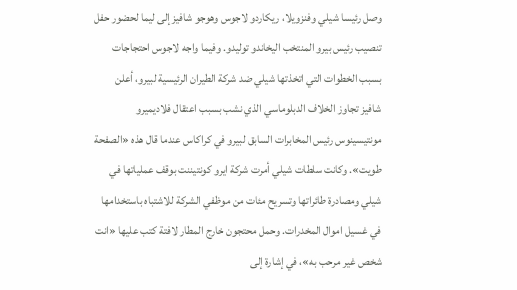وصل رئيسا شيلي وفنزويلا، ريكاردو لاجوس وهوجو شافيز إلى ليما لحضور حفل تنصيب رئيس بيرو المنتخب اليخاندو توليدو. وفيما واجه لاجوس احتجاجات بسبب الخطوات التي اتخذتها شيلي ضد شركة الطيران الرئيسية لبيرو، أعلن شافيز تجاوز الخلاف الدبلوماسي الذي نشب بسبب اعتقال فلاديميرو مونتيسينوس رئيس المخابرات السابق لبيرو في كراكاس عندما قال هذه «الصفحة طويت». وكانت سلطات شيلي أمرت شركة ايرو كونتيننت بوقف عملياتها في شيلي ومصادرة طائراتها وتسريح مئات من موظفي الشركة للاشتباه باستخدامها في غسيل اموال المخدرات. وحمل محتجون خارج المطار لافتة كتب عليها «انت شخص غير مرحب به»، في إشارة إلى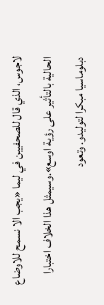لاجوس، الذي قال للصحفيين في ليما «يجب الا نسمح للاوضاع الحالية بالتأثير على رؤية اوسع».وسيمثل هذا الخلاف اختبارا دبلوماسيا مبكرا لتوليدو. وتعود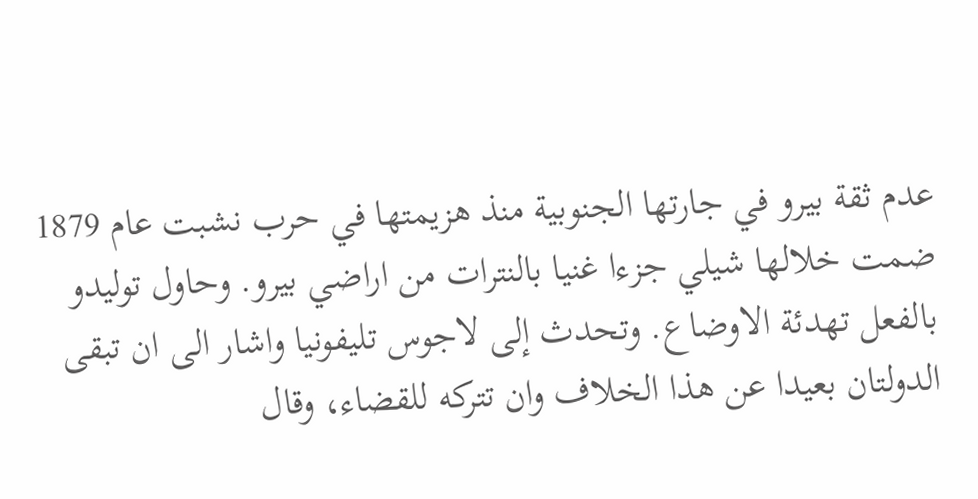عدم ثقة بيرو في جارتها الجنوبية منذ هزيمتها في حرب نشبت عام 1879 ضمت خلالها شيلي جزءا غنيا بالنترات من اراضي بيرو. وحاول توليدو بالفعل تهدئة الاوضاع. وتحدث إلى لاجوس تليفونيا واشار الى ان تبقى الدولتان بعيدا عن هذا الخلاف وان تتركه للقضاء، وقال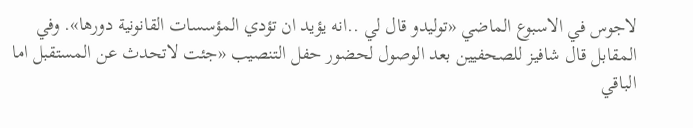لاجوس في الاسبوع الماضي «توليدو قال لي ..انه يؤيد ان تؤدي المؤسسات القانونية دورها». وفي المقابل قال شافيز للصحفيين بعد الوصول لحضور حفل التنصيب «جئت لاتحدث عن المستقبل اما الباقي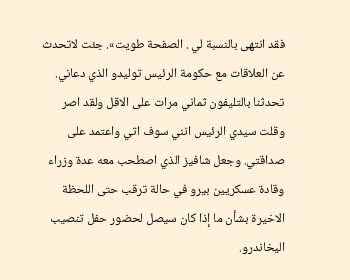فقد انتهى بالنسبة لي . الصفحة طويت». جئت لاتحدث عن العلاقات مع حكومة الرئيس توليدو الذي دعاني. تحدثنا بالتليفون ثماني مرات على الاقل ولقد اصر وقلت سيدي الرئيس انني سوف اتي واعتمد على صداقتي. وجعل شافيز الذي اصطحب معه عدة وزراء وقادة عسكريين بيرو في حالة ترقب حتى اللحظة الاخيرة بشأن ما إذا كان سيصل لحضور حفل تنصيب اليخاندرو.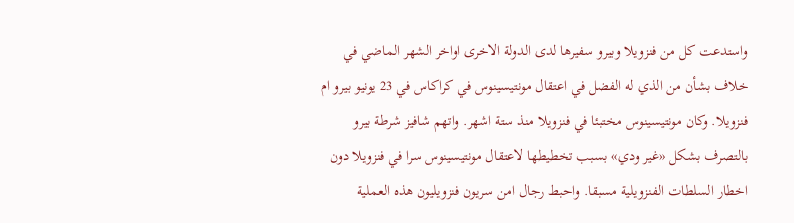واستدعت كل من فنزويلا وبيرو سفيرها لدى الدولة الاخرى اواخر الشهر الماضي في خلاف بشأن من الذي له الفضل في اعتقال مونتيسينوس في كراكاس في 23 يونيو بيرو ام فنزويلا. وكان مونتيسينوس مختبئا في فنزويلا منذ ستة اشهر. واتهم شافيز شرطة بيرو بالتصرف بشكل «غير ودي» بسبب تخطيطها لاعتقال مونتيسينوس سرا في فنزويلا دون اخطار السلطات الفنزويلية مسبقا. واحبط رجال امن سريون فنزويليون هذه العملية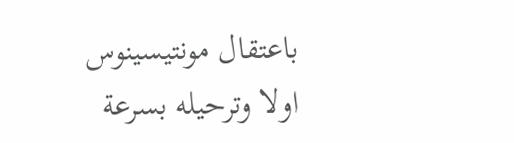باعتقال مونتيسينوس اولا وترحيله بسرعة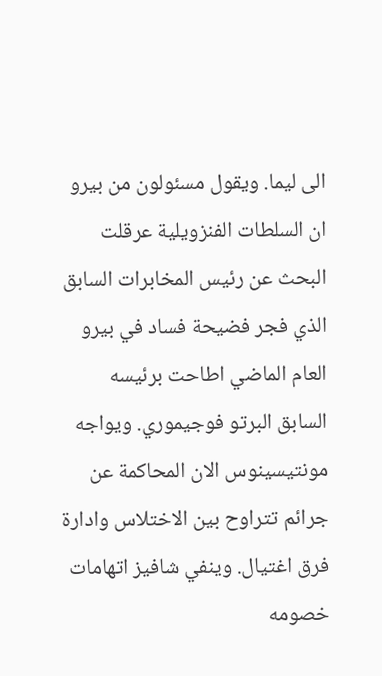الى ليما. ويقول مسئولون من بيرو ان السلطات الفنزويلية عرقلت البحث عن رئيس المخابرات السابق الذي فجر فضيحة فساد في بيرو العام الماضي اطاحت برئيسه السابق البرتو فوجيموري. ويواجه مونتيسينوس الان المحاكمة عن جرائم تتراوح بين الاختلاس وادارة فرق اغتيال. وينفي شافيز اتهامات خصومه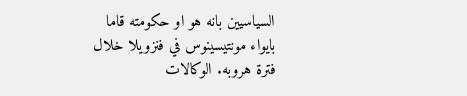السياسيين بانه هو او حكومته قاما بايواء مونتيسينوس في فنزويلا خلال فترة هروبه. الوكالات